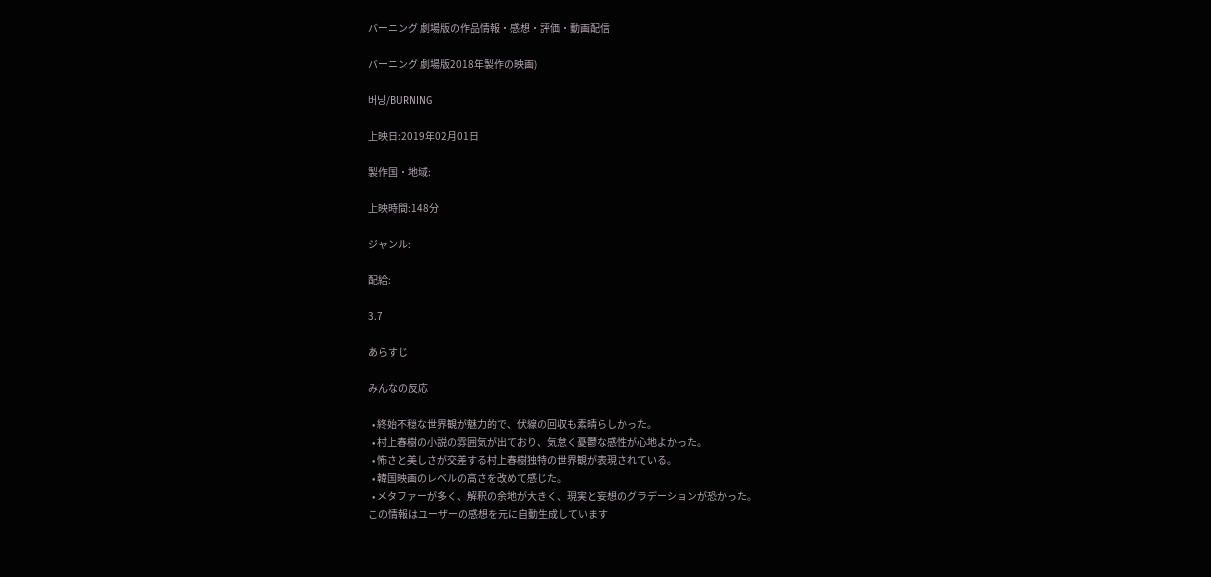バーニング 劇場版の作品情報・感想・評価・動画配信

バーニング 劇場版2018年製作の映画)

버닝/BURNING

上映日:2019年02月01日

製作国・地域:

上映時間:148分

ジャンル:

配給:

3.7

あらすじ

みんなの反応

  • 終始不穏な世界観が魅力的で、伏線の回収も素晴らしかった。
  • 村上春樹の小説の雰囲気が出ており、気怠く憂鬱な感性が心地よかった。
  • 怖さと美しさが交差する村上春樹独特の世界観が表現されている。
  • 韓国映画のレベルの高さを改めて感じた。
  • メタファーが多く、解釈の余地が大きく、現実と妄想のグラデーションが恐かった。
この情報はユーザーの感想を元に自動生成しています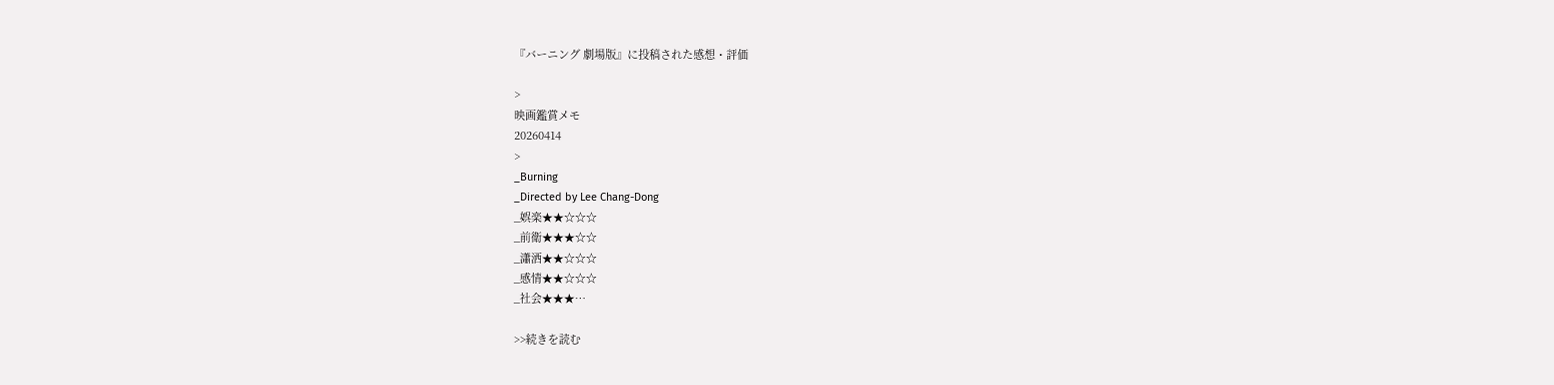『バーニング 劇場版』に投稿された感想・評価

>
映画鑑賞メモ
20260414
>
_Burning
_Directed by Lee Chang-Dong
_娯楽★★☆☆☆
_前衛★★★☆☆
_瀟洒★★☆☆☆
_感情★★☆☆☆
_社会★★★…

>>続きを読む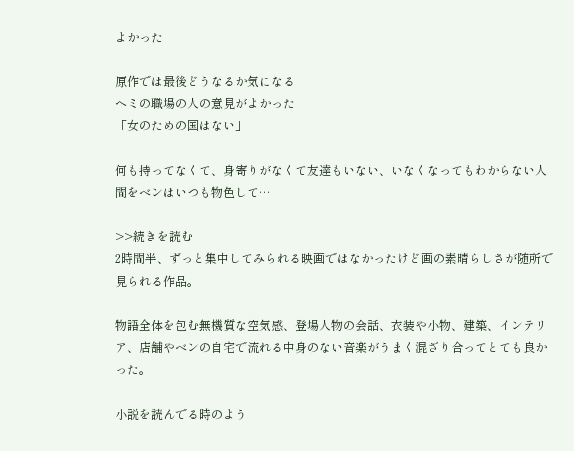よかった

原作では最後どうなるか気になる
ヘミの職場の人の意見がよかった
「女のための国はない」

何も持ってなくて、身寄りがなくて友達もいない、いなくなってもわからない人間をベンはいつも物色して…

>>続きを読む
2時間半、ずっと集中してみられる映画ではなかったけど画の素晴らしさが随所で見られる作品。

物語全体を包む無機質な空気感、登場人物の会話、衣装や小物、建築、インテリア、店舗やベンの自宅で流れる中身のない音楽がうまく混ざり合ってとても良かった。

小説を読んでる時のよう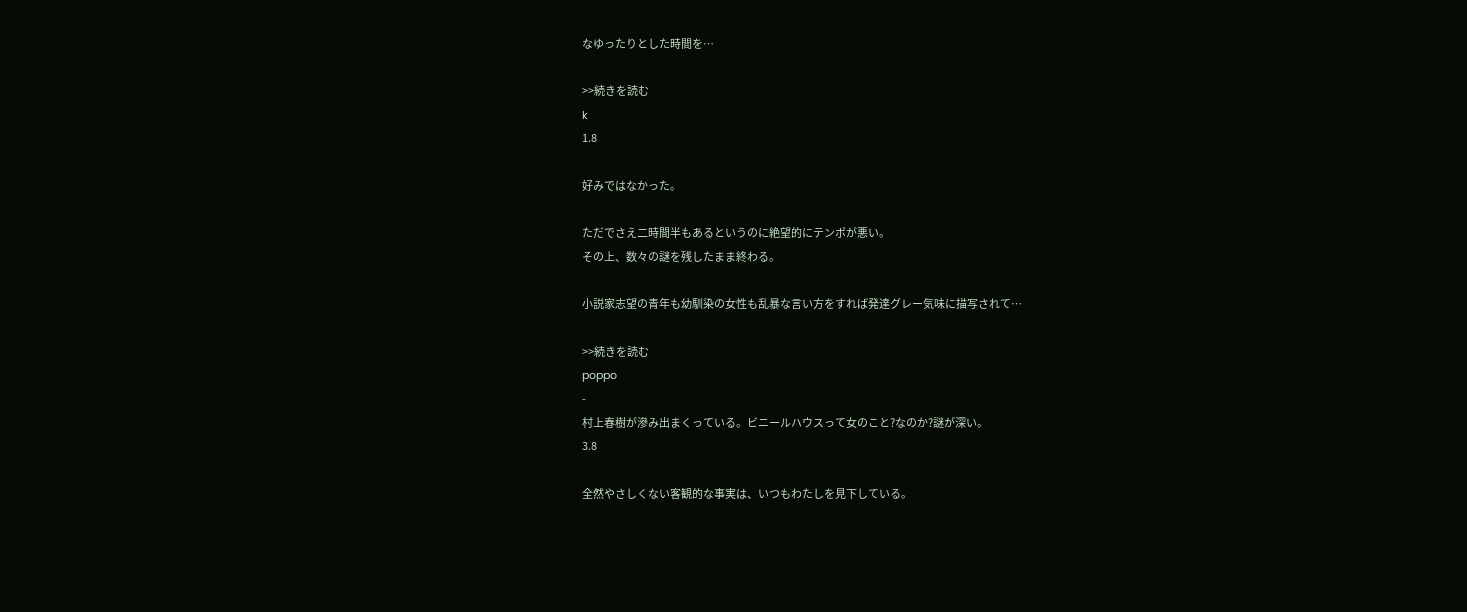なゆったりとした時間を…

>>続きを読む
k
1.8

好みではなかった。

ただでさえ二時間半もあるというのに絶望的にテンポが悪い。
その上、数々の謎を残したまま終わる。

小説家志望の青年も幼馴染の女性も乱暴な言い方をすれば発達グレー気味に描写されて…

>>続きを読む
poppo
-
村上春樹が滲み出まくっている。ビニールハウスって女のこと?なのか?謎が深い。
3.8

全然やさしくない客観的な事実は、いつもわたしを見下している。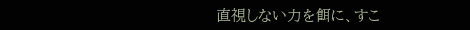直視しない力を餌に、すこ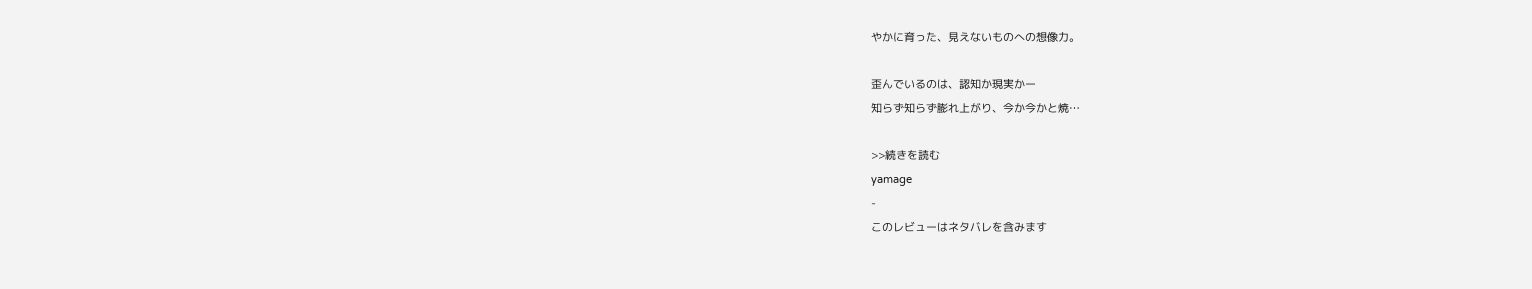やかに育った、見えないものへの想像力。

歪んでいるのは、認知か現実かー
知らず知らず膨れ上がり、今か今かと焼…

>>続きを読む
yamage
-
このレビューはネタバレを含みます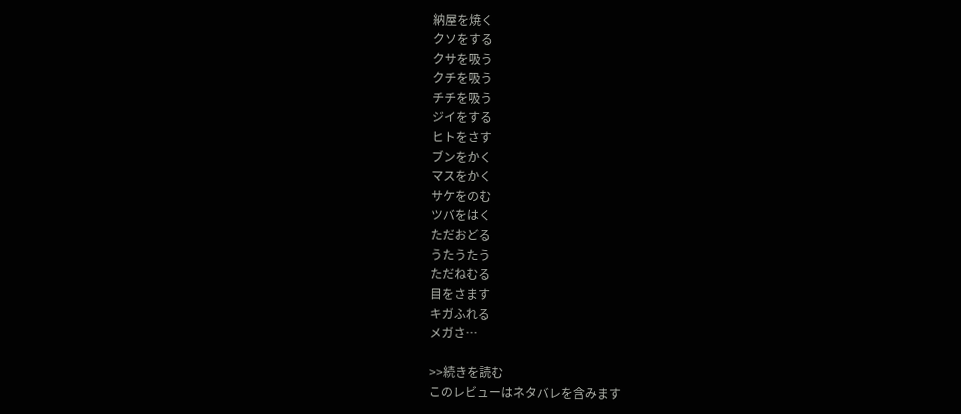納屋を焼く
クソをする
クサを吸う
クチを吸う
チチを吸う
ジイをする
ヒトをさす
ブンをかく
マスをかく
サケをのむ
ツバをはく
ただおどる
うたうたう
ただねむる
目をさます
キガふれる
メガさ…

>>続きを読む
このレビューはネタバレを含みます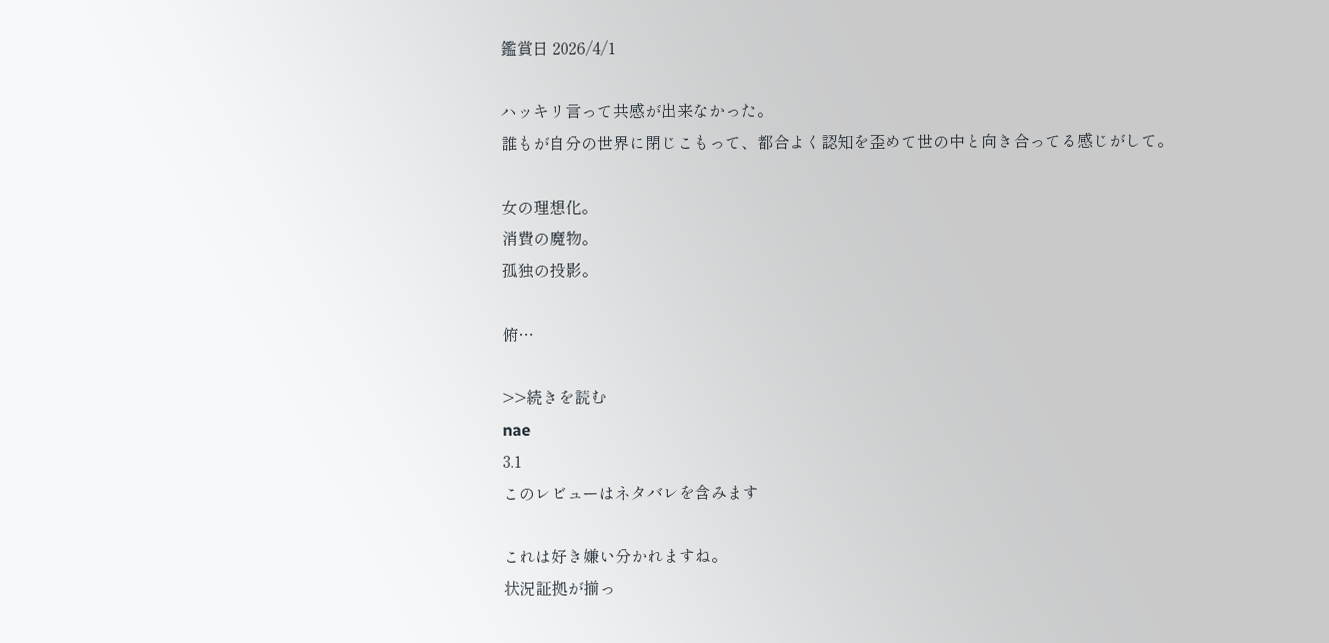鑑賞日 2026/4/1

ハッキリ言って共感が出来なかった。
誰もが自分の世界に閉じこもって、都合よく認知を歪めて世の中と向き合ってる感じがして。

女の理想化。
消費の魔物。
孤独の投影。

俯…

>>続きを読む
nae
3.1
このレビューはネタバレを含みます

これは好き嫌い分かれますね。
状況証拠が揃っ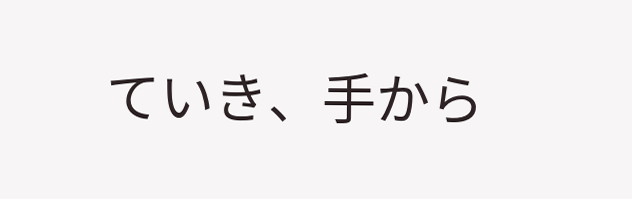ていき、手から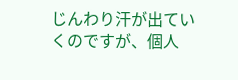じんわり汗が出ていくのですが、個人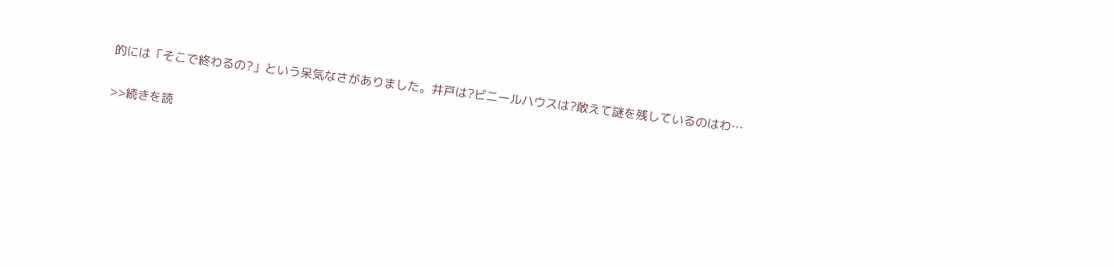的には「そこで終わるの?」という呆気なさがありました。井戸は?ビニールハウスは?敢えて謎を残しているのはわ…

>>続きを読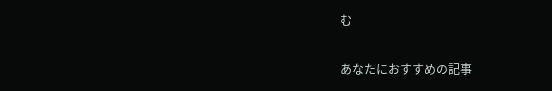む

あなたにおすすめの記事